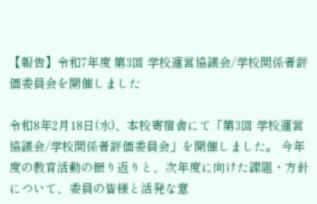【報告】令和7年度 第3回 学校運営協議会/学校関係者評価委員会を開催しました

令和8年2月18日(水)、本校寄宿舎にて「第3回 学校運営協議会/学校関係者評価委員会」を開催しました。 今年度の教育活動の振り返りと、次年度に向けた課題・方針について、委員の皆様と活発な意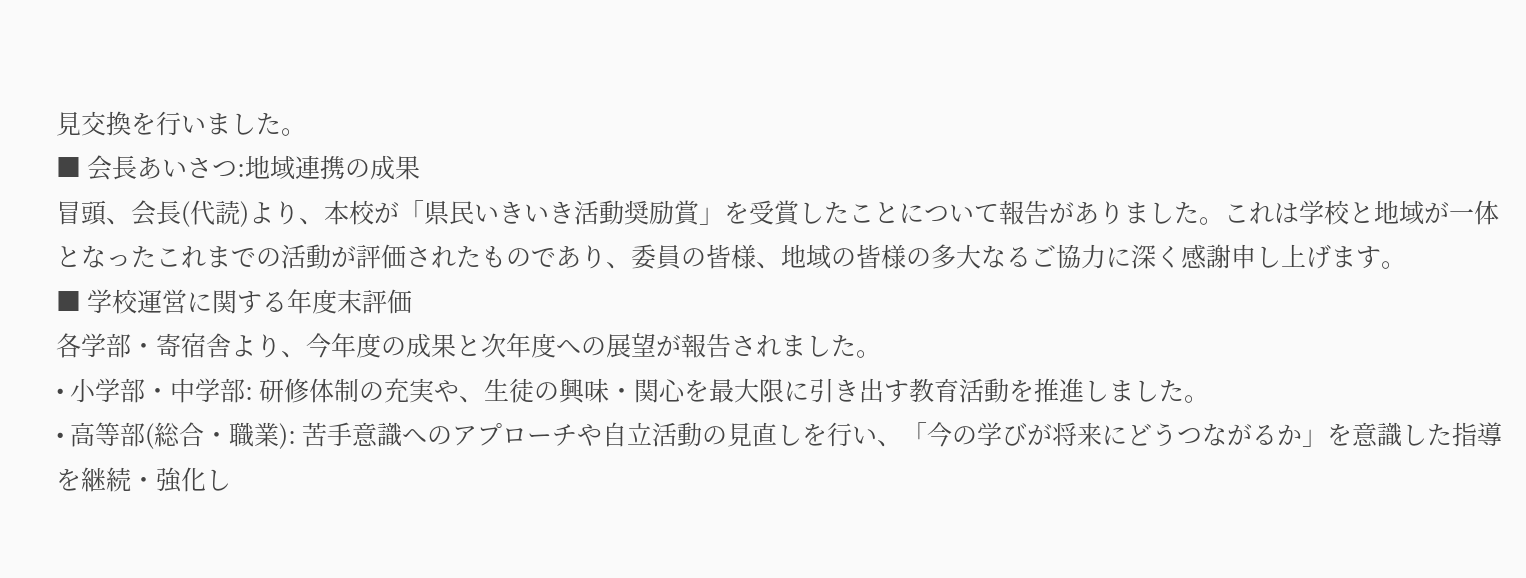見交換を行いました。
■ 会長あいさつ:地域連携の成果
冒頭、会長(代読)より、本校が「県民いきいき活動奨励賞」を受賞したことについて報告がありました。これは学校と地域が一体となったこれまでの活動が評価されたものであり、委員の皆様、地域の皆様の多大なるご協力に深く感謝申し上げます。
■ 学校運営に関する年度末評価
各学部・寄宿舎より、今年度の成果と次年度への展望が報告されました。
• 小学部・中学部: 研修体制の充実や、生徒の興味・関心を最大限に引き出す教育活動を推進しました。
• 高等部(総合・職業): 苦手意識へのアプローチや自立活動の見直しを行い、「今の学びが将来にどうつながるか」を意識した指導を継続・強化し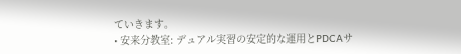ていきます。
• 安来分教室: デュアル実習の安定的な運用とPDCAサ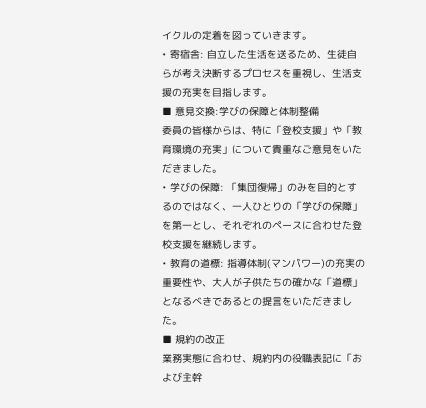イクルの定着を図っていきます。
• 寄宿舎: 自立した生活を送るため、生徒自らが考え決断するプロセスを重視し、生活支援の充実を目指します。
■ 意見交換:学びの保障と体制整備
委員の皆様からは、特に「登校支援」や「教育環境の充実」について貴重なご意見をいただきました。
• 学びの保障: 「集団復帰」のみを目的とするのではなく、一人ひとりの「学びの保障」を第一とし、それぞれのペースに合わせた登校支援を継続します。
• 教育の道標: 指導体制(マンパワー)の充実の重要性や、大人が子供たちの確かな「道標」となるべきであるとの提言をいただきました。
■ 規約の改正
業務実態に合わせ、規約内の役職表記に「および主幹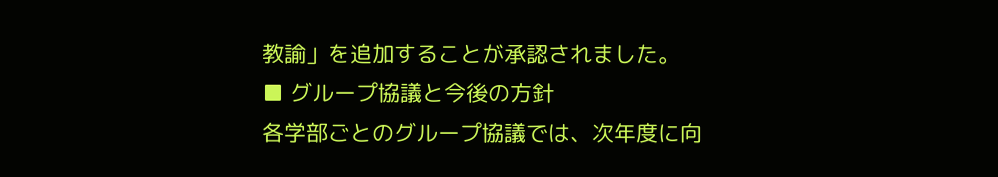教諭」を追加することが承認されました。
■ グループ協議と今後の方針
各学部ごとのグループ協議では、次年度に向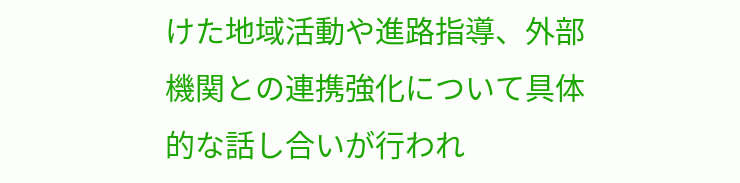けた地域活動や進路指導、外部機関との連携強化について具体的な話し合いが行われ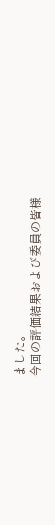ました。
今回の評価結果および委員の皆様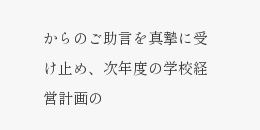からのご助言を真摯に受け止め、次年度の学校経営計画の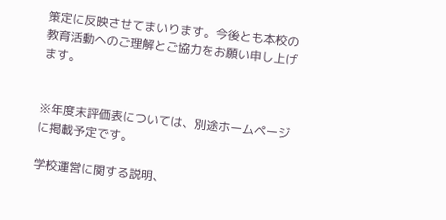策定に反映させてまいります。今後とも本校の教育活動へのご理解とご協力をお願い申し上げます。


※年度末評価表については、別途ホームページに掲載予定です。

学校運営に関する説明、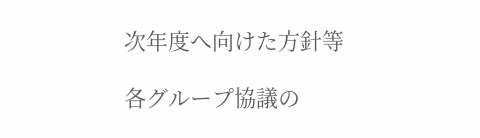次年度へ向けた方針等

各グループ協議の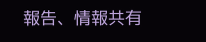報告、情報共有